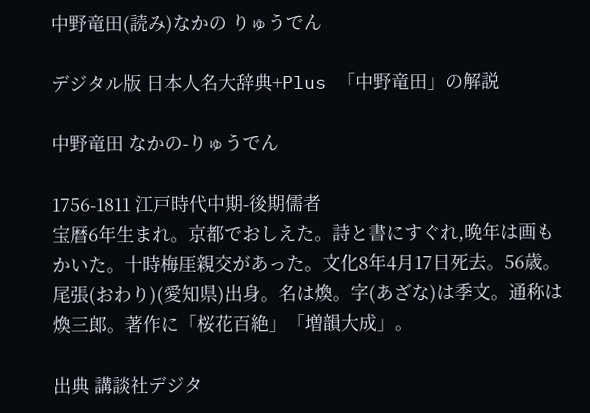中野竜田(読み)なかの りゅうでん

デジタル版 日本人名大辞典+Plus 「中野竜田」の解説

中野竜田 なかの-りゅうでん

1756-1811 江戸時代中期-後期儒者
宝暦6年生まれ。京都でおしえた。詩と書にすぐれ,晩年は画もかいた。十時梅厓親交があった。文化8年4月17日死去。56歳。尾張(おわり)(愛知県)出身。名は煥。字(あざな)は季文。通称は煥三郎。著作に「桜花百絶」「増韻大成」。

出典 講談社デジタ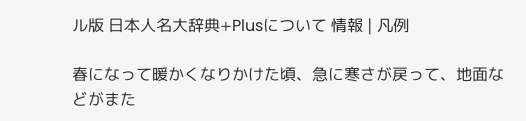ル版 日本人名大辞典+Plusについて 情報 | 凡例

春になって暖かくなりかけた頃、急に寒さが戻って、地面などがまた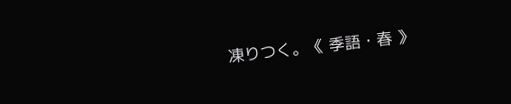凍りつく。《 季語・春 》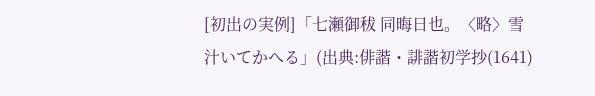[初出の実例]「七瀬御秡 同晦日也。〈略〉雪汁いてかへる」(出典:俳諧・誹諧初学抄(1641)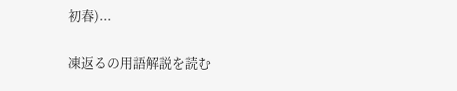初春)...

凍返るの用語解説を読む